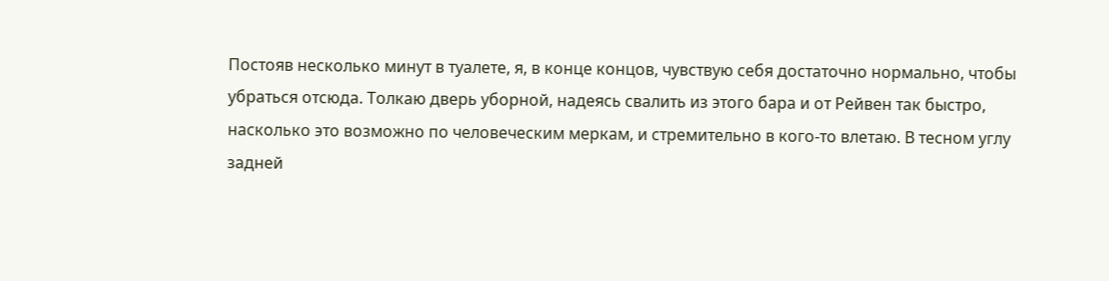Постояв несколько минут в туалете, я, в конце концов, чувствую себя достаточно нормально, чтобы убраться отсюда. Толкаю дверь уборной, надеясь свалить из этого бара и от Рейвен так быстро, насколько это возможно по человеческим меркам, и стремительно в кого-то влетаю. В тесном углу задней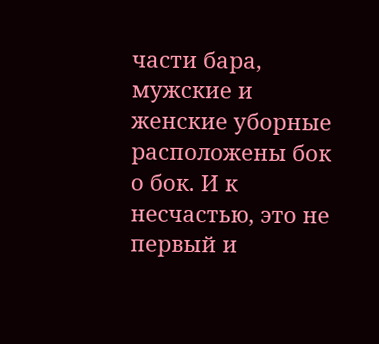части бара, мужские и женские уборные расположены бок о бок. И к несчастью, это не первый и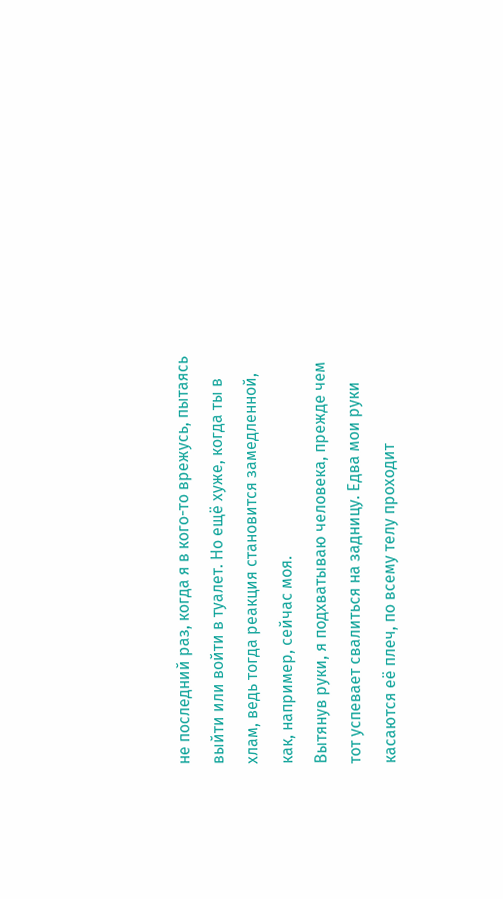не последний раз, когда я в кого-то врежусь, пытаясь выйти или войти в туалет. Но ещё хуже, когда ты в хлам, ведь тогда реакция становится замедленной, как, например, сейчас моя.
Вытянув руки, я подхватываю человека, прежде чем тот успевает свалиться на задницу. Едва мои руки касаются её плеч, по всему телу проходит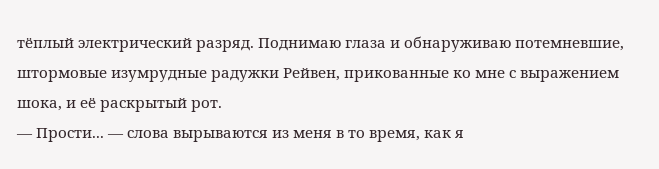тёплый электрический разряд. Поднимаю глаза и обнаруживаю потемневшие, штормовые изумрудные радужки Рейвен, прикованные ко мне с выражением шока, и её раскрытый рот.
— Прости... — слова вырываются из меня в то время, как я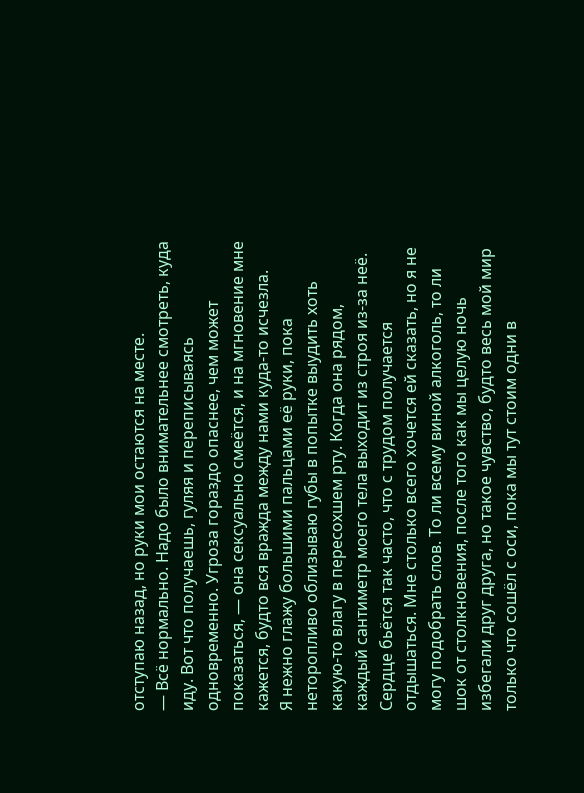отступаю назад, но руки мои остаются на месте.
— Всё нормально. Надо было внимательнее смотреть, куда иду. Вот что получаешь, гуляя и переписываясь одновременно. Угроза гораздо опаснее, чем может показаться, — она сексуально смеётся, и на мгновение мне кажется, будто вся вражда между нами куда-то исчезла.
Я нежно глажу большими пальцами её руки, пока неторопливо облизываю губы в попытке выудить хоть какую-то влагу в пересохшем рту. Когда она рядом, каждый сантиметр моего тела выходит из строя из-за неё. Сердце бьётся так часто, что с трудом получается отдышаться. Мне столько всего хочется ей сказать, но я не могу подобрать слов. То ли всему виной алкоголь, то ли шок от столкновения, после того как мы целую ночь избегали друг друга, но такое чувство, будто весь мой мир только что сошёл с оси, пока мы тут стоим одни в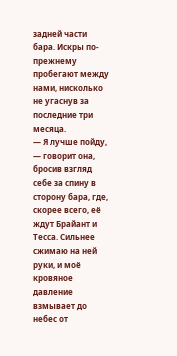задней части бара. Искры по-прежнему пробегают между нами, нисколько не угаснув за последние три месяца.
— Я лучше пойду, — говорит она, бросив взгляд себе за спину в сторону бара, где, скорее всего, её ждут Брайант и Тесса. Сильнее сжимаю на ней руки, и моё кровяное давление взмывает до небес от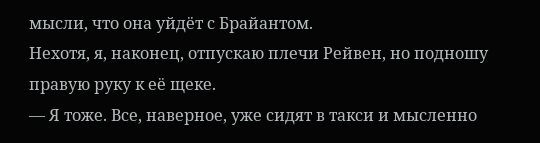мысли, что она уйдёт с Брайантом.
Нехотя, я, наконец, отпускаю плечи Рейвен, но подношу правую руку к её щеке.
— Я тоже. Все, наверное, уже сидят в такси и мысленно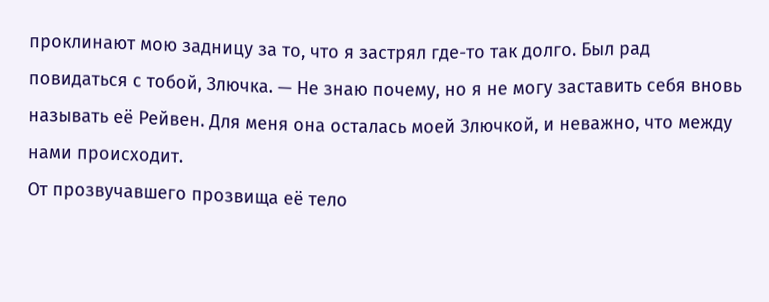проклинают мою задницу за то, что я застрял где-то так долго. Был рад повидаться с тобой, Злючка. — Не знаю почему, но я не могу заставить себя вновь называть её Рейвен. Для меня она осталась моей Злючкой, и неважно, что между нами происходит.
От прозвучавшего прозвища её тело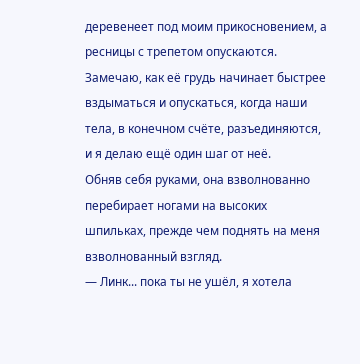деревенеет под моим прикосновением, а ресницы с трепетом опускаются. Замечаю, как её грудь начинает быстрее вздыматься и опускаться, когда наши тела, в конечном счёте, разъединяются, и я делаю ещё один шаг от неё.
Обняв себя руками, она взволнованно перебирает ногами на высоких шпильках, прежде чем поднять на меня взволнованный взгляд.
— Линк... пока ты не ушёл, я хотела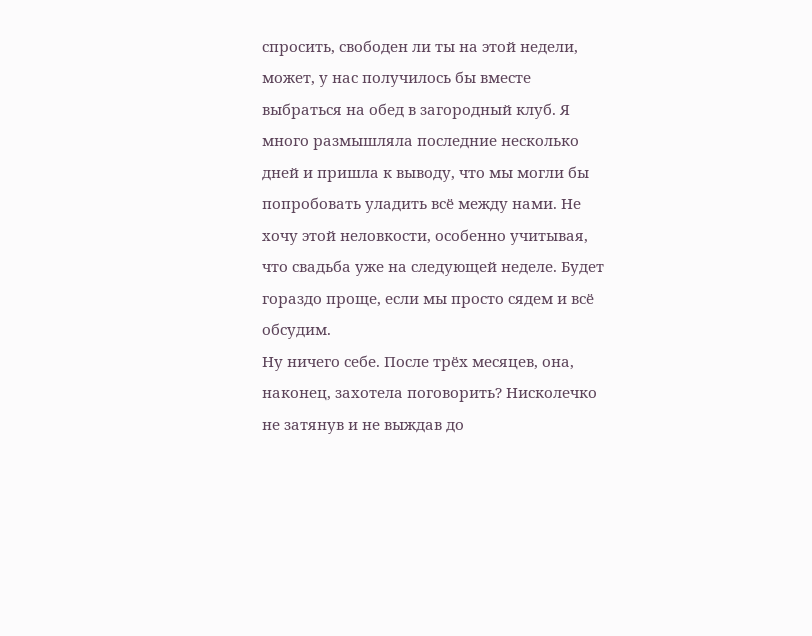спросить, свободен ли ты на этой недели, может, у нас получилось бы вместе выбраться на обед в загородный клуб. Я много размышляла последние несколько дней и пришла к выводу, что мы могли бы попробовать уладить всё между нами. Не хочу этой неловкости, особенно учитывая, что свадьба уже на следующей неделе. Будет гораздо проще, если мы просто сядем и всё обсудим.
Ну ничего себе. После трёх месяцев, она, наконец, захотела поговорить? Нисколечко не затянув и не выждав до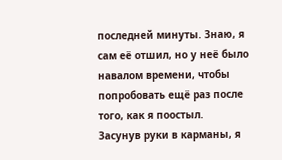последней минуты. Знаю, я сам её отшил, но у неё было навалом времени, чтобы попробовать ещё раз после того, как я поостыл.
Засунув руки в карманы, я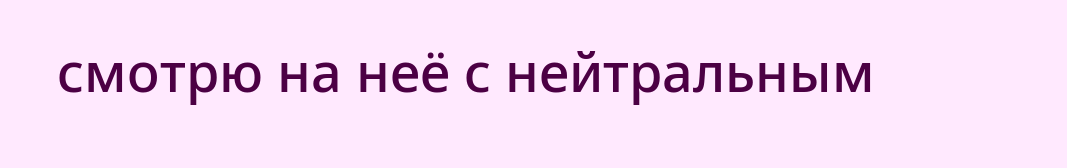смотрю на неё с нейтральным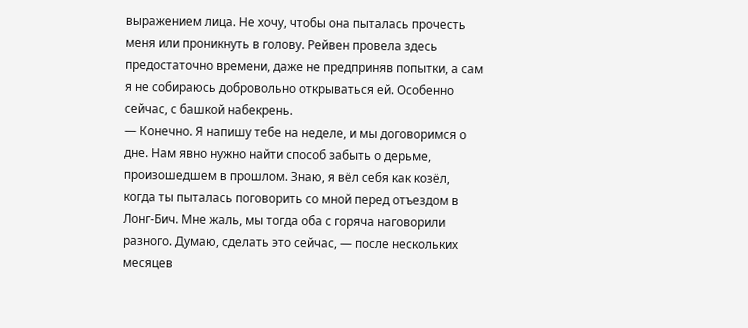выражением лица. Не хочу, чтобы она пыталась прочесть меня или проникнуть в голову. Рейвен провела здесь предостаточно времени, даже не предприняв попытки, а сам я не собираюсь добровольно открываться ей. Особенно сейчас, с башкой набекрень.
— Конечно. Я напишу тебе на неделе, и мы договоримся о дне. Нам явно нужно найти способ забыть о дерьме, произошедшем в прошлом. Знаю, я вёл себя как козёл, когда ты пыталась поговорить со мной перед отъездом в Лонг-Бич. Мне жаль, мы тогда оба с горяча наговорили разного. Думаю, сделать это сейчас, — после нескольких месяцев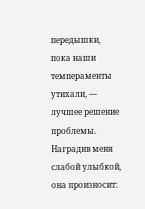передышки, пока наши темпераменты утихали, — лучшее решение проблемы.
Наградив меня слабой улыбкой, она произносит: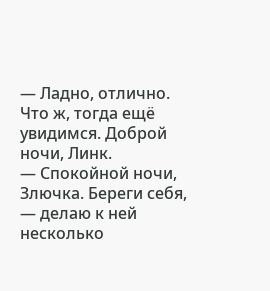— Ладно, отлично. Что ж, тогда ещё увидимся. Доброй ночи, Линк.
— Спокойной ночи, Злючка. Береги себя, — делаю к ней несколько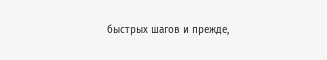быстрых шагов и прежде,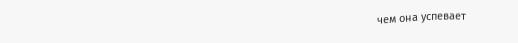чем она успевает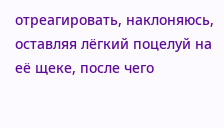отреагировать, наклоняюсь, оставляя лёгкий поцелуй на её щеке, после чего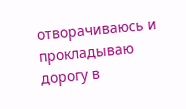отворачиваюсь и прокладываю дорогу в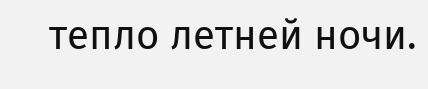тепло летней ночи.